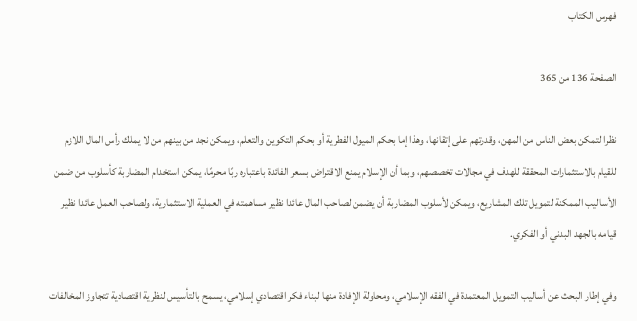فهرس الكتاب

الصفحة 136 من 365

نظرا لتمكن بعض الناس من المهن، وقدرتهم على إتقانها، وهذا إما بحكم الميول الفطرية أو بحكم التكوين والتعلم، ويمكن نجد من بينهم من لا يملك رأس المال اللازم للقيام بالاستثمارات المحققة للهدف في مجالات تخصصهم، وبما أن الإسلام يمنع الاقتراض بسعر الفائدة باعتباره ربًا محرمًا، يمكن استخدام المضاربة كأسلوب من ضمن الأساليب الممكنة لتمويل تلك المشاريع، ويمكن لأسلوب المضاربة أن يضمن لصاحب المال عائدا نظير مساهمته في العملية الاستثمارية، ولصاحب العمل عائدا نظير قيامه بالجهد البدني أو الفكري.

وفي إطار البحث عن أساليب التمويل المعتمدة في الفقه الإسلامي، ومحاولة الإفادة منها لبناء فكر اقتصادي إسلامي، يسمح بالتأسيس لنظرية اقتصادية تتجاوز المخالفات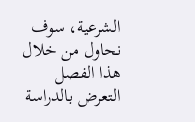الشرعية، سوف نحاول من خلال هذا الفصل التعرض بالدراسة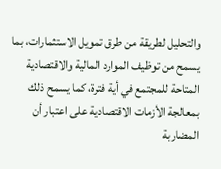والتحليل لطريقة من طرق تمويل الاستثمارات، بما يسمح من توظيف الموارد المالية والاقتصادية المتاحة للمجتمع في أية فترة، كما يسمح ذلك بمعالجة الأزمات الاقتصادية على اعتبار أن المضاربة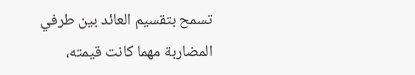تسمح بتقسيم العائد بين طرفي المضاربة مهما كانت قيمته،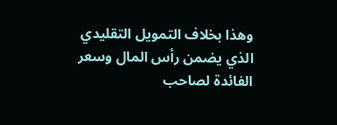وهذا بخلاف التمويل التقليدي الذي يضمن رأس المال وسعر الفائدة لصاحب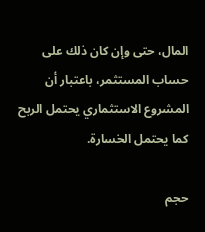المال، حتى وإن كان ذلك على حساب المستثمر، باعتبار أن المشروع الاستثماري يحتمل الربح كما يحتمل الخسارة.

حجم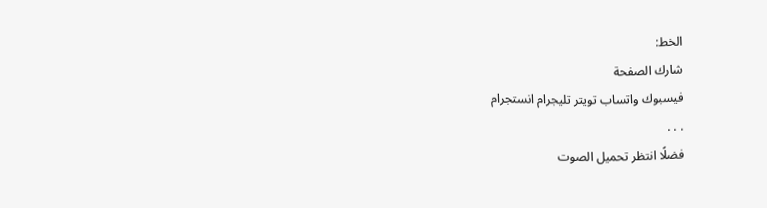الخط:
شارك الصفحة
فيسبوك واتساب تويتر تليجرام انستجرام
. . .
فضلًا انتظر تحميل الصوت